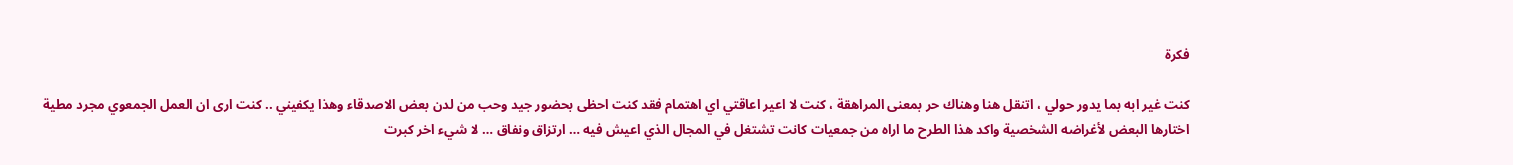فكرة

كنت غير ابه بما يدور حولي ، اتنقل هنا وهناك حر بمعنى المراهقة ، كنت لا اعير اعاقتي اي اهتمام فقد كنت احظى بحضور جيد وحب من لدن بعض الاصدقاء وهذا يكفيني .. كنت ارى ان العمل الجمعوي مجرد مطية اختارها البعض لأغراضه الشخصية واكد هذا الطرح ما اراه من جمعيات كانت تشتغل في المجال الذي اعيش فيه … ارتزاق ونفاق … لا شيء اخر كبرت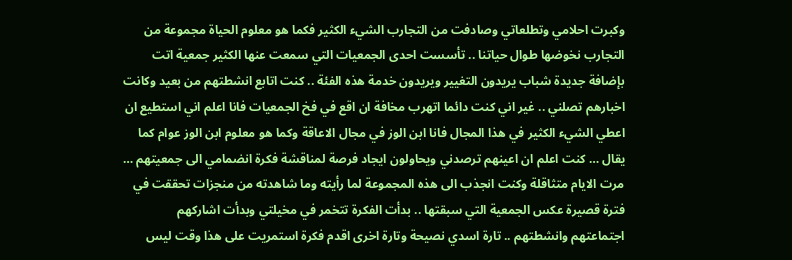وكبرت احلامي وتطلعاتي وصادفت من التجارب الشيء الكثير فكما هو معلوم الحياة مجموعة من التجارب نخوضها طوال حياتنا .. تأسست احدى الجمعيات التي سمعت عنها الكثير جمعية اتت بإضافة جديدة شباب يريدون التغيير ويريدون خدمة هذه الفئة .. كنت اتابع انشطتهم من بعيد وكانت اخبارهم تصلني .. غير اني كنت دائما اتهرب مخافة ان اقع في فخ الجمعيات فانا اعلم اني استطيع ان اعطي الشيء الكثير في هذا المجال فانا ابن الوز في مجال الاعاقة وكما هو معلوم ابن الوز عوام كما يقال … كنت اعلم ان اعينهم ترصدني ويحاولون ايجاد فرصة لمناقشة فكرة انضمامي الى جمعيتهم … مرت الايام متثاقلة وكنت انجذب الى هذه المجموعة لما رأيته وما شاهدته من منجزات تحققت في فترة قصيرة عكس الجمعية التي سبقتها .. بدأت الفكرة تتخمر في مخيلتي وبدأت اشاركهم اجتماعتهم وانشطتهم .. تارة اسدي نصيحة وتارة اخرى اقدم فكرة استمريت على هذا وقت ليس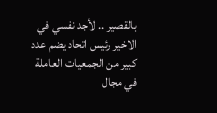بالقصير .. لأجد نفسي في الاخير رئيس اتحاد يضم عدد كبير من الجمعيات العاملة في مجال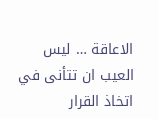الاعاقة … ليس العيب ان تتأنى في اتخاذ القرار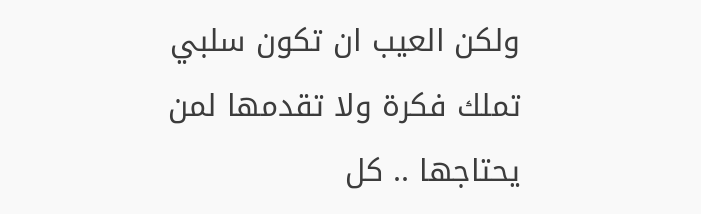ولكن العيب ان تكون سلبي تملك فكرة ولا تقدمها لمن يحتاجها .. كل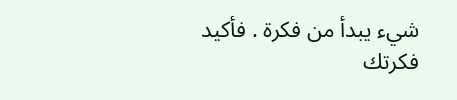شيء يبدأ من فكرة . فأكيد فكرتك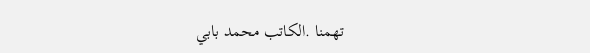تهمنا .الكاتب محمد بابي